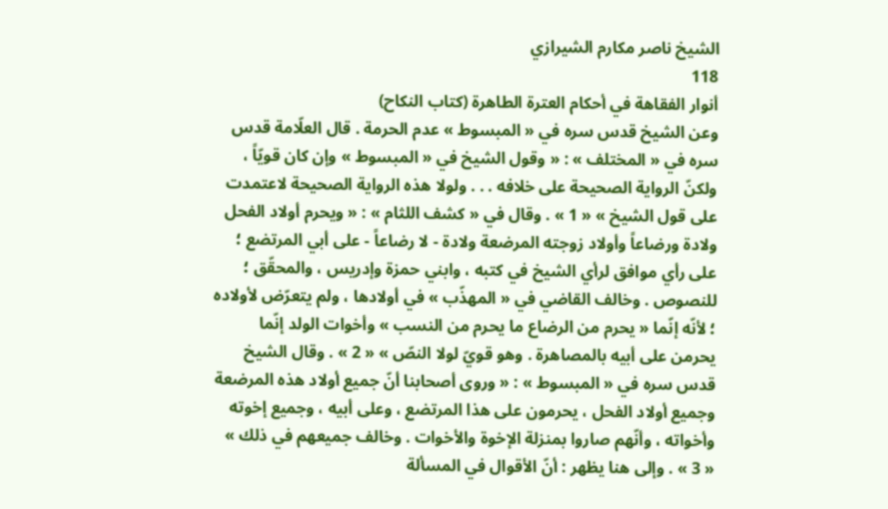الشيخ ناصر مكارم الشيرازي
118
أنوار الفقاهة في أحكام العترة الطاهرة (كتاب النكاح)
وعن الشيخ قدس سره في « المبسوط » عدم الحرمة . قال العلّامة قدس سره في « المختلف » : « وقول الشيخ في « المبسوط » وإن كان قويّاً ، ولكنّ الرواية الصحيحة على خلافه . . . ولولا هذه الرواية الصحيحة لاعتمدت على قول الشيخ » « 1 » . وقال في « كشف اللثام » : « ويحرم أولاد الفحل ولادة ورضاعاً وأولاد زوجته المرضعة ولادة - لا رضاعاً - على أبي المرتضع ؛ على رأي موافق لرأي الشيخ في كتبه ، وابني حمزة وإدريس ، والمحقّق ؛ للنصوص . وخالف القاضي في « المهذّب » في أولادها ، ولم يتعرّض لأولاده ؛ لأنّه إنّما « يحرم من الرضاع ما يحرم من النسب » وأخوات الولد إنّما يحرمن على أبيه بالمصاهرة . وهو قويّ لولا النصّ » « 2 » . وقال الشيخ قدس سره في « المبسوط » : « وروى أصحابنا أنّ جميع أولاد هذه المرضعة وجميع أولاد الفحل ، يحرمون على هذا المرتضع ، وعلى أبيه ، وجميع إخوته وأخواته ، وأنّهم صاروا بمنزلة الإخوة والأخوات . وخالف جميعهم في ذلك » « 3 » . وإلى هنا يظهر : أنّ الأقوال في المسألة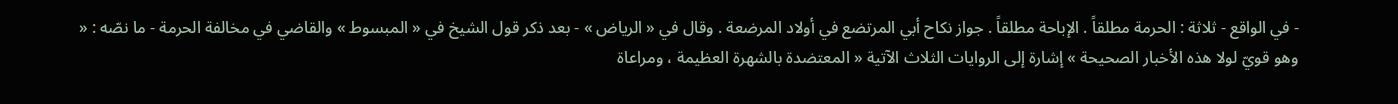- في الواقع - ثلاثة : الحرمة مطلقاً . الإباحة مطلقاً . جواز نكاح أبي المرتضع في أولاد المرضعة . وقال في « الرياض » - بعد ذكر قول الشيخ في « المبسوط » والقاضي في مخالفة الحرمة - ما نصّه : « وهو قويّ لولا هذه الأخبار الصحيحة » إشارة إلى الروايات الثلاث الآتية « المعتضدة بالشهرة العظيمة ، ومراعاة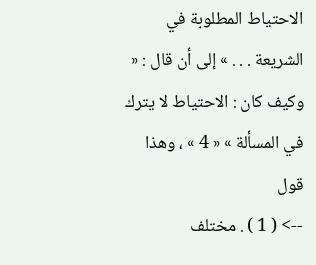الاحتياط المطلوبة في الشريعة . . . » إلى أن قال : « وكيف كان : الاحتياط لا يترك في المسألة » « 4 » ، وهذا قول
--> ( 1 ) . مختلف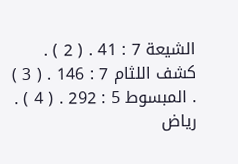الشيعة 7 : 41 . ( 2 ) . كشف اللثام 7 : 146 . ( 3 ) . المبسوط 5 : 292 . ( 4 ) . رياض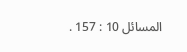المسائل 10 : 157 .